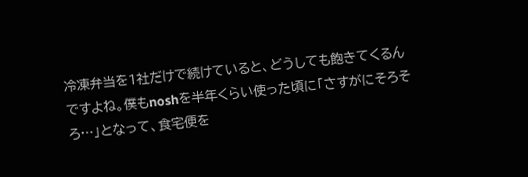冷凍弁当を1社だけで続けていると、どうしても飽きてくるんですよね。僕もnoshを半年くらい使った頃に「さすがにそろそろ…」となって、食宅便を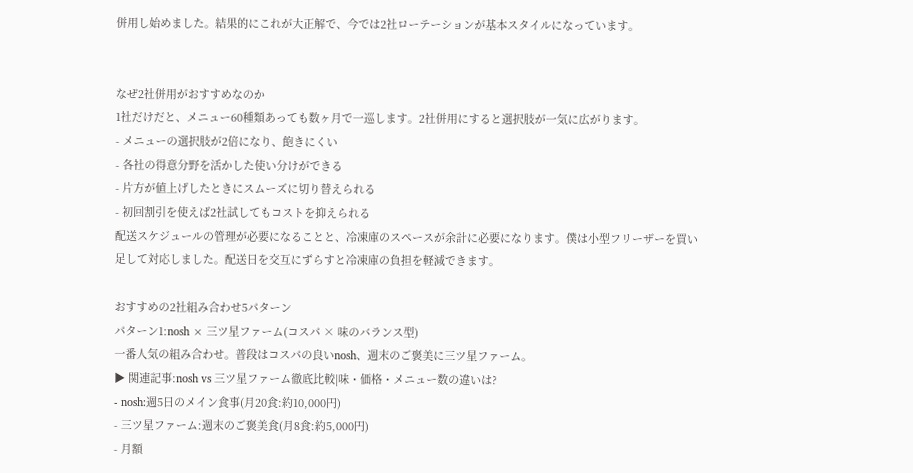併用し始めました。結果的にこれが大正解で、今では2社ローテーションが基本スタイルになっています。


なぜ2社併用がおすすめなのか
1社だけだと、メニュー60種類あっても数ヶ月で一巡します。2社併用にすると選択肢が一気に広がります。
- メニューの選択肢が2倍になり、飽きにくい
- 各社の得意分野を活かした使い分けができる
- 片方が値上げしたときにスムーズに切り替えられる
- 初回割引を使えば2社試してもコストを抑えられる
配送スケジュールの管理が必要になることと、冷凍庫のスペースが余計に必要になります。僕は小型フリーザーを買い足して対応しました。配送日を交互にずらすと冷凍庫の負担を軽減できます。

おすすめの2社組み合わせ5パターン
パターン1:nosh × 三ツ星ファーム(コスパ × 味のバランス型)
一番人気の組み合わせ。普段はコスパの良いnosh、週末のご褒美に三ツ星ファーム。
▶ 関連記事:nosh vs 三ツ星ファーム徹底比較|味・価格・メニュー数の違いは?
- nosh:週5日のメイン食事(月20食:約10,000円)
- 三ツ星ファーム:週末のご褒美食(月8食:約5,000円)
- 月額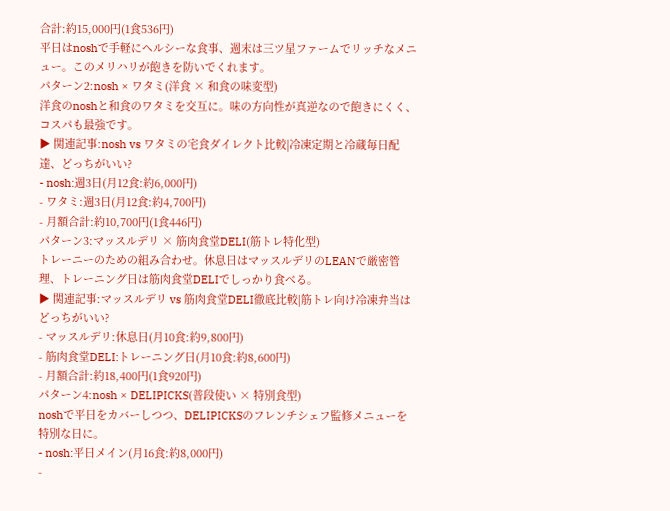合計:約15,000円(1食536円)
平日はnoshで手軽にヘルシーな食事、週末は三ツ星ファームでリッチなメニュー。このメリハリが飽きを防いでくれます。
パターン2:nosh × ワタミ(洋食 × 和食の味変型)
洋食のnoshと和食のワタミを交互に。味の方向性が真逆なので飽きにくく、コスパも最強です。
▶ 関連記事:nosh vs ワタミの宅食ダイレクト比較|冷凍定期と冷蔵毎日配達、どっちがいい?
- nosh:週3日(月12食:約6,000円)
- ワタミ:週3日(月12食:約4,700円)
- 月額合計:約10,700円(1食446円)
パターン3:マッスルデリ × 筋肉食堂DELI(筋トレ特化型)
トレーニーのための組み合わせ。休息日はマッスルデリのLEANで厳密管理、トレーニング日は筋肉食堂DELIでしっかり食べる。
▶ 関連記事:マッスルデリ vs 筋肉食堂DELI徹底比較|筋トレ向け冷凍弁当はどっちがいい?
- マッスルデリ:休息日(月10食:約9,800円)
- 筋肉食堂DELI:トレーニング日(月10食:約8,600円)
- 月額合計:約18,400円(1食920円)
パターン4:nosh × DELIPICKS(普段使い × 特別食型)
noshで平日をカバーしつつ、DELIPICKSのフレンチシェフ監修メニューを特別な日に。
- nosh:平日メイン(月16食:約8,000円)
-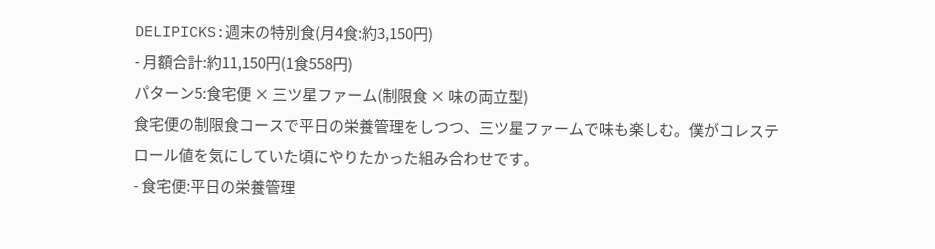DELIPICKS:週末の特別食(月4食:約3,150円)
- 月額合計:約11,150円(1食558円)
パターン5:食宅便 × 三ツ星ファーム(制限食 × 味の両立型)
食宅便の制限食コースで平日の栄養管理をしつつ、三ツ星ファームで味も楽しむ。僕がコレステロール値を気にしていた頃にやりたかった組み合わせです。
- 食宅便:平日の栄養管理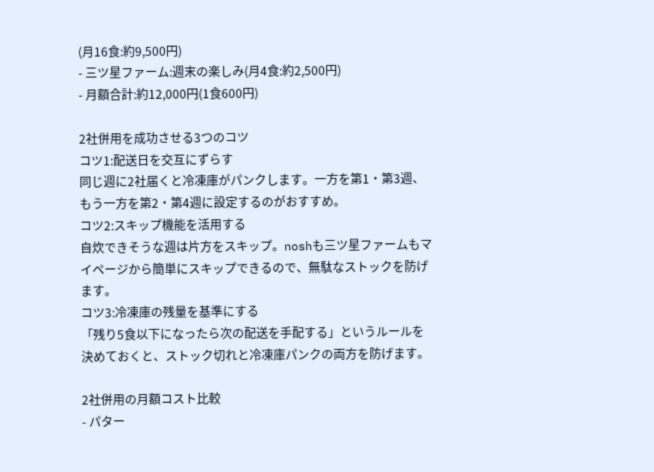(月16食:約9,500円)
- 三ツ星ファーム:週末の楽しみ(月4食:約2,500円)
- 月額合計:約12,000円(1食600円)

2社併用を成功させる3つのコツ
コツ1:配送日を交互にずらす
同じ週に2社届くと冷凍庫がパンクします。一方を第1・第3週、もう一方を第2・第4週に設定するのがおすすめ。
コツ2:スキップ機能を活用する
自炊できそうな週は片方をスキップ。noshも三ツ星ファームもマイページから簡単にスキップできるので、無駄なストックを防げます。
コツ3:冷凍庫の残量を基準にする
「残り5食以下になったら次の配送を手配する」というルールを決めておくと、ストック切れと冷凍庫パンクの両方を防げます。

2社併用の月額コスト比較
- パター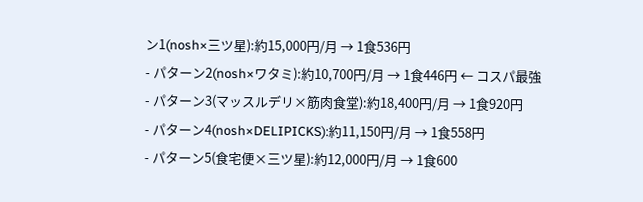ン1(nosh×三ツ星):約15,000円/月 → 1食536円
- パターン2(nosh×ワタミ):約10,700円/月 → 1食446円 ← コスパ最強
- パターン3(マッスルデリ×筋肉食堂):約18,400円/月 → 1食920円
- パターン4(nosh×DELIPICKS):約11,150円/月 → 1食558円
- パターン5(食宅便×三ツ星):約12,000円/月 → 1食600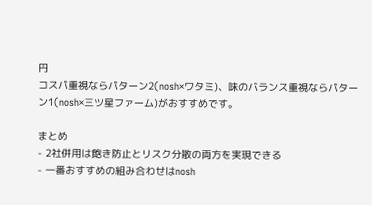円
コスパ重視ならパターン2(nosh×ワタミ)、味のバランス重視ならパターン1(nosh×三ツ星ファーム)がおすすめです。

まとめ
- 2社併用は飽き防止とリスク分散の両方を実現できる
- 一番おすすめの組み合わせはnosh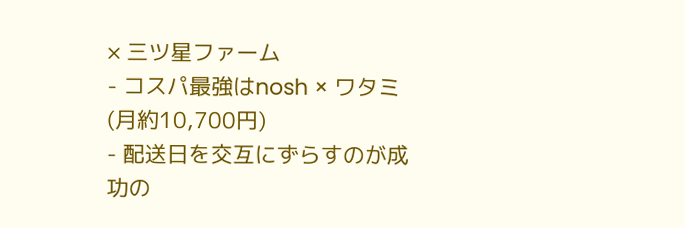× 三ツ星ファーム
- コスパ最強はnosh × ワタミ(月約10,700円)
- 配送日を交互にずらすのが成功の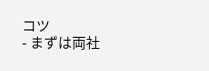コツ
- まずは両社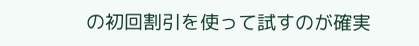の初回割引を使って試すのが確実